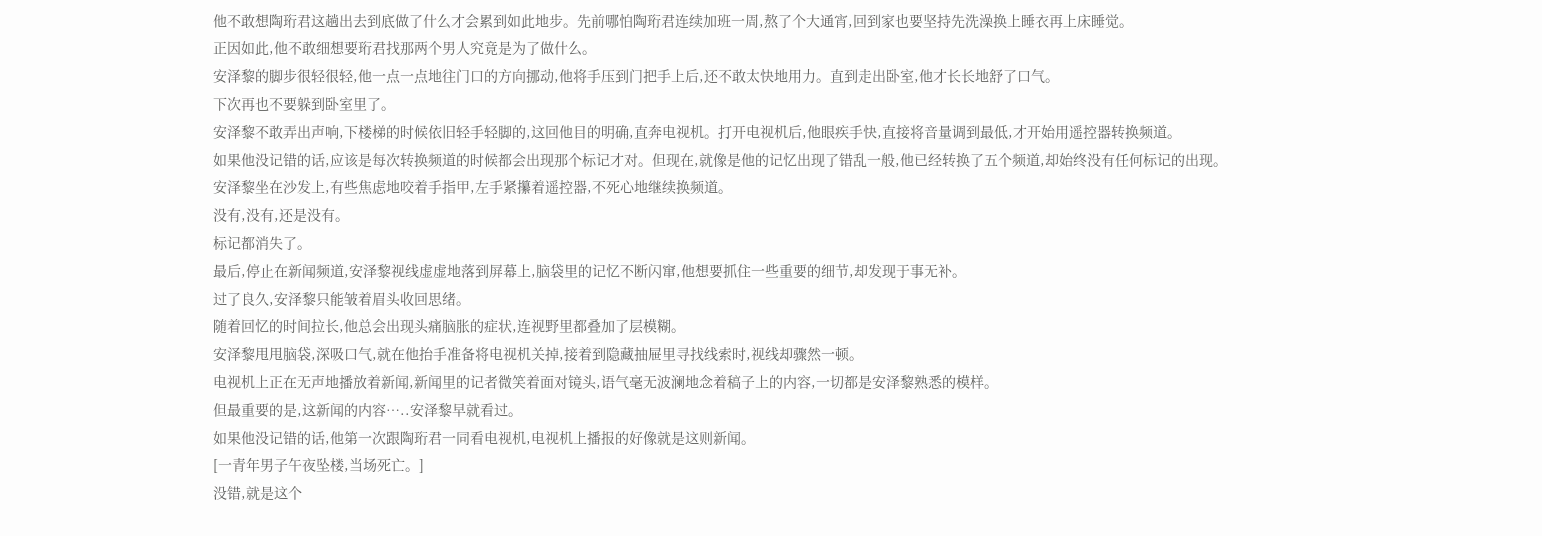他不敢想陶珩君这趟出去到底做了什么才会累到如此地步。先前哪怕陶珩君连续加班一周,熬了个大通宵,回到家也要坚持先洗澡换上睡衣再上床睡觉。
正因如此,他不敢细想要珩君找那两个男人究竟是为了做什么。
安泽黎的脚步很轻很轻,他一点一点地往门口的方向挪动,他将手压到门把手上后,还不敢太快地用力。直到走出卧室,他才长长地舒了口气。
下次再也不要躲到卧室里了。
安泽黎不敢弄出声响,下楼梯的时候依旧轻手轻脚的,这回他目的明确,直奔电视机。打开电视机后,他眼疾手快,直接将音量调到最低,才开始用遥控器转换频道。
如果他没记错的话,应该是每次转换频道的时候都会出现那个标记才对。但现在,就像是他的记忆出现了错乱一般,他已经转换了五个频道,却始终没有任何标记的出现。
安泽黎坐在沙发上,有些焦虑地咬着手指甲,左手紧攥着遥控器,不死心地继续换频道。
没有,没有,还是没有。
标记都消失了。
最后,停止在新闻频道,安泽黎视线虚虚地落到屏幕上,脑袋里的记忆不断闪窜,他想要抓住一些重要的细节,却发现于事无补。
过了良久,安泽黎只能皱着眉头收回思绪。
随着回忆的时间拉长,他总会出现头痛脑胀的症状,连视野里都叠加了层模糊。
安泽黎甩甩脑袋,深吸口气,就在他抬手准备将电视机关掉,接着到隐藏抽屉里寻找线索时,视线却骤然一顿。
电视机上正在无声地播放着新闻,新闻里的记者微笑着面对镜头,语气毫无波澜地念着稿子上的内容,一切都是安泽黎熟悉的模样。
但最重要的是,这新闻的内容…..安泽黎早就看过。
如果他没记错的话,他第一次跟陶珩君一同看电视机,电视机上播报的好像就是这则新闻。
[一青年男子午夜坠楼,当场死亡。]
没错,就是这个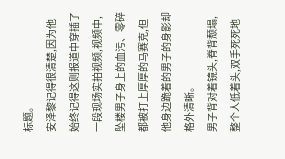标题。
安泽黎记得很清楚,因为他始终记得这则报道中穿插了一段现场实拍视频,视频中,坠楼男子身上的血污、零碎都被打上厚厚的马赛克,但他身边跪着的男子的身影却格外清晰。
男子背对着镜头,脊背颓塌,整个人低着头,双手死死地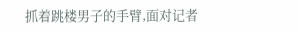抓着跳楼男子的手臂,面对记者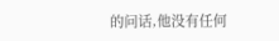的问话,他没有任何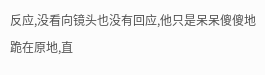反应,没看向镜头也没有回应,他只是呆呆傻傻地跪在原地,直